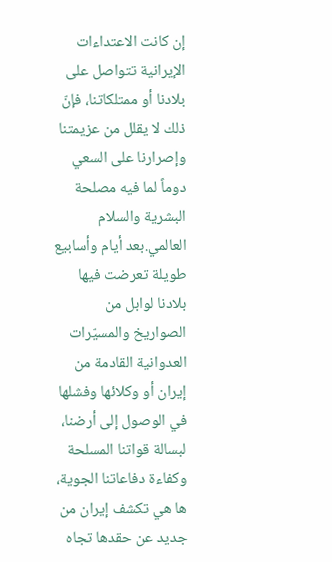إن كانت الاعتداءات الإيرانية تتواصل على بلادنا أو ممتلكاتنا، فإنّ ذلك لا يقلل من عزيمتنا وإصرارنا على السعي دوماً لما فيه مصلحة البشرية والسلام العالمي.بعد أيام وأسابيع طويلة تعرضت فيها بلادنا لوابل من الصواريخ والمسيّرات العدوانية القادمة من إيران أو وكلائها وفشلها في الوصول إلى أرضنا، لبسالة قواتنا المسلحة وكفاءة دفاعاتنا الجوية، ها هي تكشف إيران من جديد عن حقدها تجاه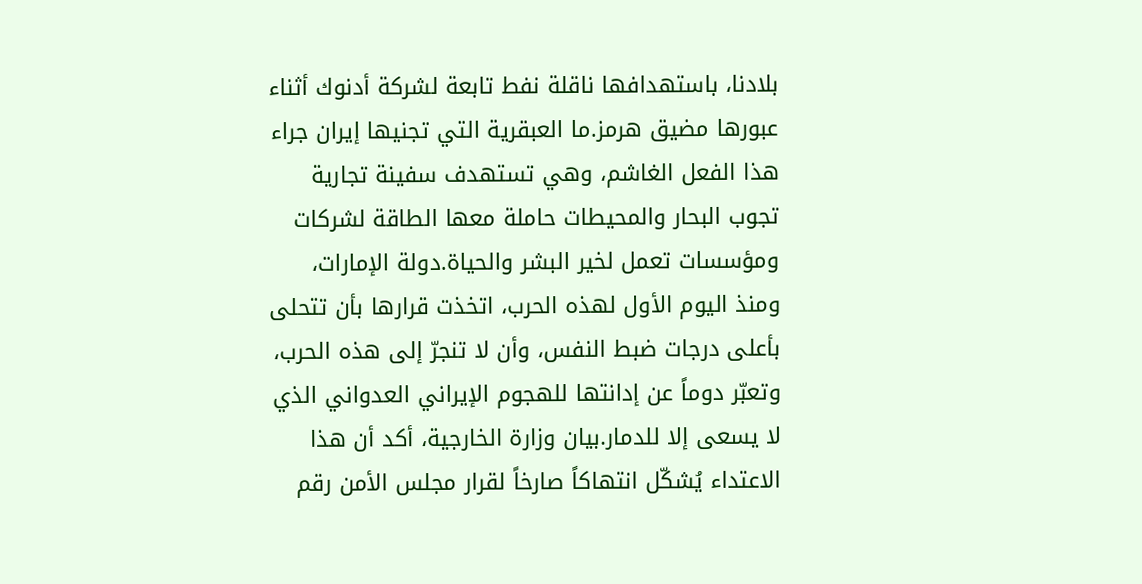بلادنا، باستهدافها ناقلة نفط تابعة لشركة أدنوك أثناء عبورها مضيق هرمز.ما العبقرية التي تجنيها إيران جراء هذا الفعل الغاشم، وهي تستهدف سفينة تجارية تجوب البحار والمحيطات حاملة معها الطاقة لشركات ومؤسسات تعمل لخير البشر والحياة.دولة الإمارات، ومنذ اليوم الأول لهذه الحرب، اتخذت قرارها بأن تتحلى بأعلى درجات ضبط النفس، وأن لا تنجرّ إلى هذه الحرب، وتعبّر دوماً عن إدانتها للهجوم الإيراني العدواني الذي لا يسعى إلا للدمار.بيان وزارة الخارجية، أكد أن هذا الاعتداء يُشكّل انتهاكاً صارخاً لقرار مجلس الأمن رقم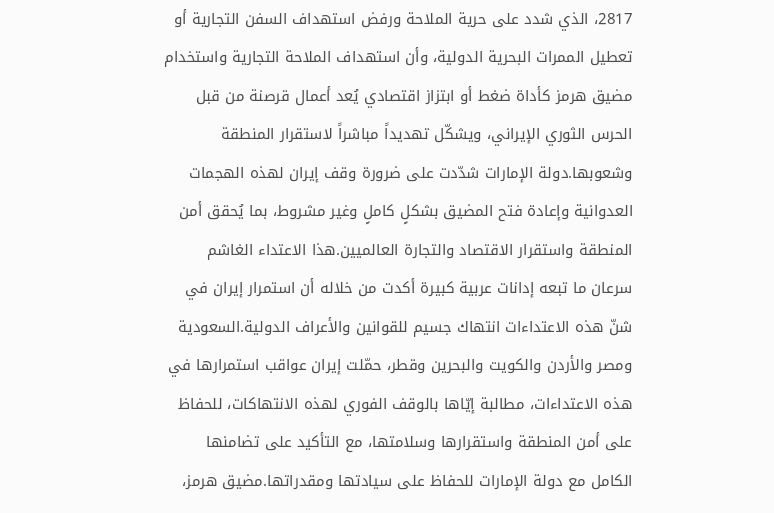2817، الذي شدد على حرية الملاحة ورفض استهداف السفن التجارية أو تعطيل الممرات البحرية الدولية، وأن استهداف الملاحة التجارية واستخدام مضيق هرمز كأداة ضغط أو ابتزاز اقتصادي يُعد أعمال قرصنة من قبل الحرس الثوري الإيراني، ويشكّل تهديداً مباشراً لاستقرار المنطقة وشعوبها.دولة الإمارات شدّدت على ضرورة وقف إيران لهذه الهجمات العدوانية وإعادة فتح المضيق بشكلٍ كاملٍ وغير مشروط، بما يُحقق أمن المنطقة واستقرار الاقتصاد والتجارة العالميين.هذا الاعتداء الغاشم سرعان ما تبعه إدانات عربية كبيرة أكدت من خلاله أن استمرار إيران في شنّ هذه الاعتداءات انتهاك جسيم للقوانين والأعراف الدولية.السعودية ومصر والأردن والكويت والبحرين وقطر، حمّلت إيران عواقب استمرارها في هذه الاعتداءات، مطالبة إيّاها بالوقف الفوري لهذه الانتهاكات، للحفاظ على أمن المنطقة واستقرارها وسلامتها، مع التأكيد على تضامنها الكامل مع دولة الإمارات للحفاظ على سيادتها ومقدراتها.مضيق هرمز،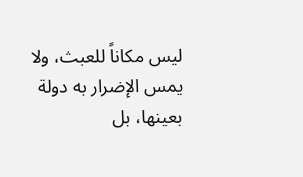ليس مكاناً للعبث، ولا يمس الإضرار به دولة بعينها، بل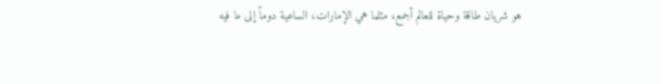هو شريان طاقة وحياة للعالم أجمع، مثلما هي الإمارات، الساعية دوماً إلى ما فيه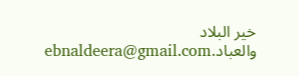خير البلاد والعباد.ebnaldeera@gmail.com